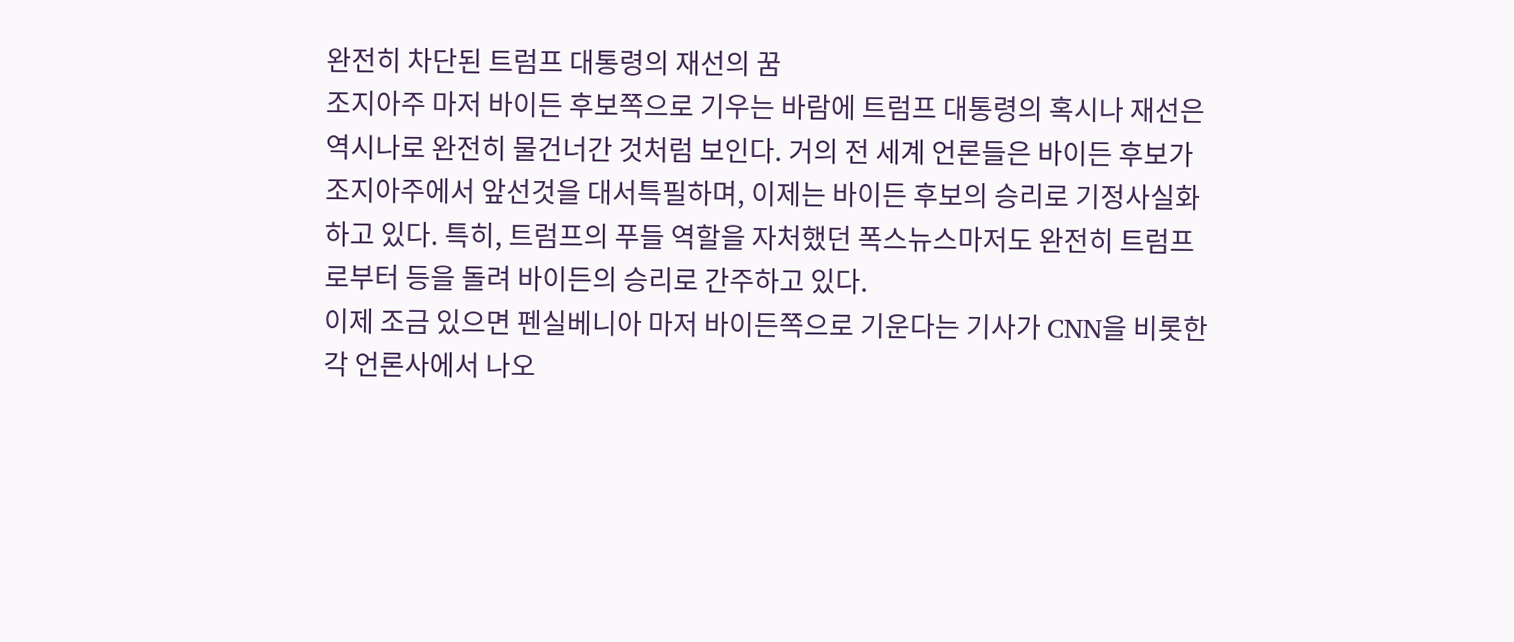완전히 차단된 트럼프 대통령의 재선의 꿈
조지아주 마저 바이든 후보쪽으로 기우는 바람에 트럼프 대통령의 혹시나 재선은 역시나로 완전히 물건너간 것처럼 보인다. 거의 전 세계 언론들은 바이든 후보가 조지아주에서 앞선것을 대서특필하며, 이제는 바이든 후보의 승리로 기정사실화 하고 있다. 특히, 트럼프의 푸들 역할을 자처했던 폭스뉴스마저도 완전히 트럼프로부터 등을 돌려 바이든의 승리로 간주하고 있다.
이제 조금 있으면 펜실베니아 마저 바이든쪽으로 기운다는 기사가 CNN을 비롯한 각 언론사에서 나오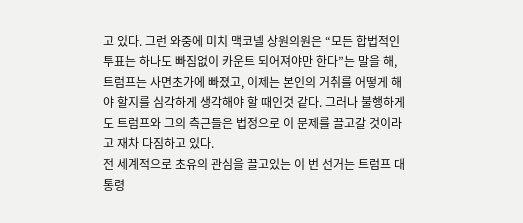고 있다. 그런 와중에 미치 맥코넬 상원의원은 “모든 합법적인 투표는 하나도 빠짐없이 카운트 되어져야만 한다”는 말을 해, 트럼프는 사면초가에 빠졌고, 이제는 본인의 거취를 어떻게 해야 할지를 심각하게 생각해야 할 때인것 같다. 그러나 불행하게도 트럼프와 그의 측근들은 법정으로 이 문제를 끌고갈 것이라고 재차 다짐하고 있다.
전 세계적으로 초유의 관심을 끌고있는 이 번 선거는 트럼프 대통령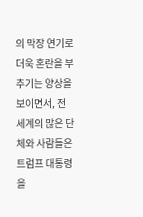의 막장 연기로 더욱 혼란을 부추기는 양상을 보이면서, 전 세계의 많은 단체와 사람들은 트럼프 대통령을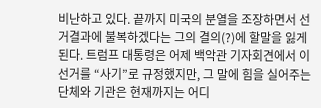비난하고 있다. 끝까지 미국의 분열을 조장하면서 선거결과에 불복하겠다는 그의 결의(?)에 할말을 잃게된다. 트럼프 대통령은 어제 백악관 기자회견에서 이 선거를 “사기”로 규정했지만, 그 말에 힘을 실어주는 단체와 기관은 현재까지는 어디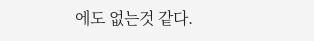에도 없는것 같다.